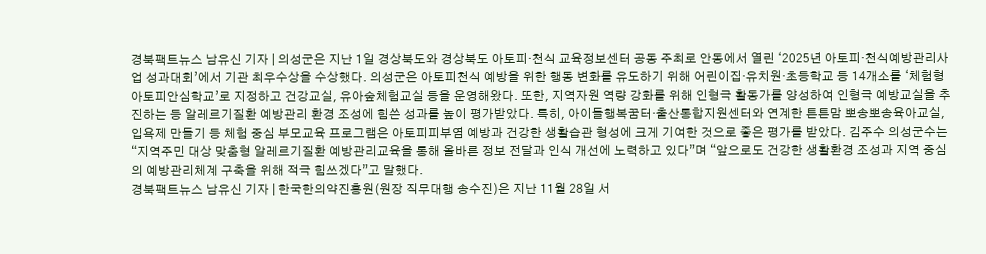경북팩트뉴스 남유신 기자 | 의성군은 지난 1일 경상북도와 경상북도 아토피‧천식 교육정보센터 공동 주최로 안동에서 열린 ‘2025년 아토피‧천식예방관리사업 성과대회’에서 기관 최우수상을 수상했다. 의성군은 아토피천식 예방을 위한 행동 변화를 유도하기 위해 어린이집‧유치원‧초등학교 등 14개소를 ‘체험형 아토피안심학교’로 지정하고 건강교실, 유아숲체험교실 등을 운영해왔다. 또한, 지역자원 역량 강화를 위해 인형극 활동가를 양성하여 인형극 예방교실을 추진하는 등 알레르기질환 예방관리 환경 조성에 힘쓴 성과를 높이 평가받았다. 특히, 아이들행복꿈터‧출산통합지원센터와 연계한 튼튼맘 뽀송뽀송육아교실, 입욕제 만들기 등 체험 중심 부모교육 프로그램은 아토피피부염 예방과 건강한 생활습관 형성에 크게 기여한 것으로 좋은 평가를 받았다. 김주수 의성군수는 “지역주민 대상 맞춤형 알레르기질환 예방관리교육을 통해 올바른 정보 전달과 인식 개선에 노력하고 있다”며 “앞으로도 건강한 생활환경 조성과 지역 중심의 예방관리체계 구축을 위해 적극 힘쓰겠다”고 말했다.
경북팩트뉴스 남유신 기자 | 한국한의약진흥원(원장 직무대행 송수진)은 지난 11월 28일 서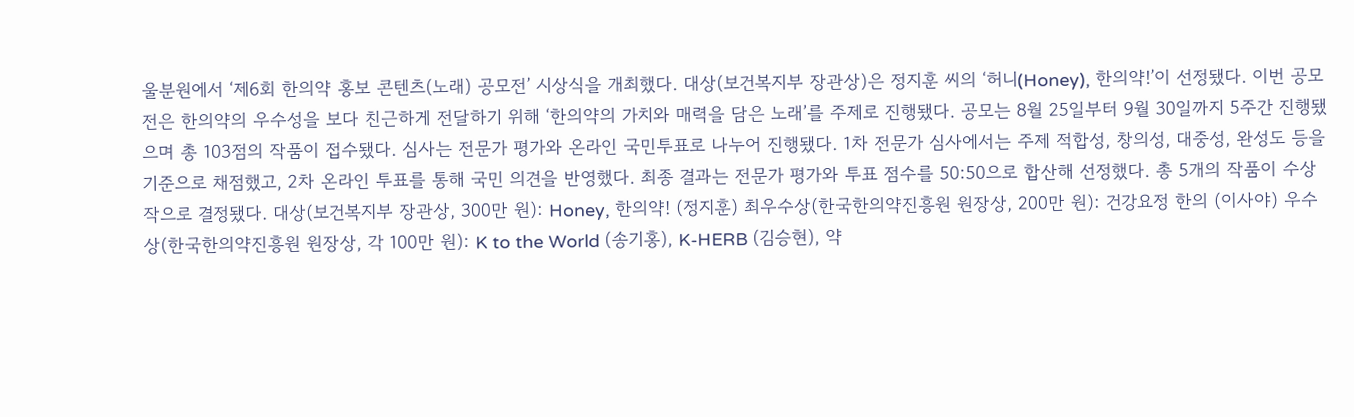울분원에서 ‘제6회 한의약 홍보 콘텐츠(노래) 공모전’ 시상식을 개최했다. 대상(보건복지부 장관상)은 정지훈 씨의 ‘허니(Honey), 한의약!’이 선정됐다. 이번 공모전은 한의약의 우수성을 보다 친근하게 전달하기 위해 ‘한의약의 가치와 매력을 담은 노래’를 주제로 진행됐다. 공모는 8월 25일부터 9월 30일까지 5주간 진행됐으며 총 103점의 작품이 접수됐다. 심사는 전문가 평가와 온라인 국민투표로 나누어 진행됐다. 1차 전문가 심사에서는 주제 적합성, 창의성, 대중성, 완성도 등을 기준으로 채점했고, 2차 온라인 투표를 통해 국민 의견을 반영했다. 최종 결과는 전문가 평가와 투표 점수를 50:50으로 합산해 선정했다. 총 5개의 작품이 수상작으로 결정됐다. 대상(보건복지부 장관상, 300만 원): Honey, 한의약! (정지훈) 최우수상(한국한의약진흥원 원장상, 200만 원): 건강요정 한의 (이사야) 우수상(한국한의약진흥원 원장상, 각 100만 원): K to the World (송기홍), K-HERB (김승현), 약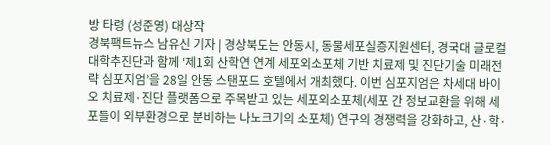방 타령 (성준영) 대상작
경북팩트뉴스 남유신 기자 | 경상북도는 안동시, 동물세포실증지원센터, 경국대 글로컬대학추진단과 함께 ‘제1회 산학연 연계 세포외소포체 기반 치료제 및 진단기술 미래전략 심포지엄’을 28일 안동 스탠포드 호텔에서 개최했다. 이번 심포지엄은 차세대 바이오 치료제·진단 플랫폼으로 주목받고 있는 세포외소포체(세포 간 정보교환을 위해 세포들이 외부환경으로 분비하는 나노크기의 소포체) 연구의 경쟁력을 강화하고, 산·학·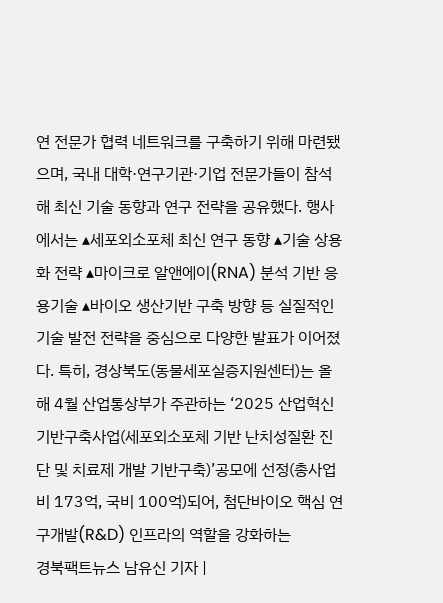연 전문가 협력 네트워크를 구축하기 위해 마련됐으며, 국내 대학·연구기관·기업 전문가들이 참석해 최신 기술 동향과 연구 전략을 공유했다. 행사에서는 ▴세포외소포체 최신 연구 동향 ▴기술 상용화 전략 ▴마이크로 알앤에이(RNA) 분석 기반 응용기술 ▴바이오 생산기반 구축 방향 등 실질적인 기술 발전 전략을 중심으로 다양한 발표가 이어졌다. 특히, 경상북도(동물세포실증지원센터)는 올해 4월 산업통상부가 주관하는 ‘2025 산업혁신기반구축사업(세포외소포체 기반 난치성질환 진단 및 치료제 개발 기반구축)’공모에 선정(총사업비 173억, 국비 100억)되어, 첨단바이오 핵심 연구개발(R&D) 인프라의 역할을 강화하는
경북팩트뉴스 남유신 기자 |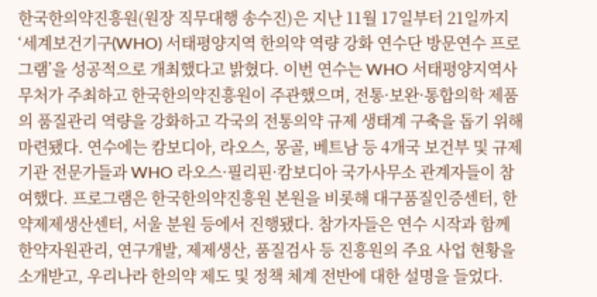한국한의약진흥원(원장 직무대행 송수진)은 지난 11월 17일부터 21일까지 ‘세계보건기구(WHO) 서태평양지역 한의약 역량 강화 연수단 방문연수 프로그램’을 성공적으로 개최했다고 밝혔다. 이번 연수는 WHO 서태평양지역사무처가 주최하고 한국한의약진흥원이 주관했으며, 전통·보완·통합의학 제품의 품질관리 역량을 강화하고 각국의 전통의약 규제 생태계 구축을 돕기 위해 마련됐다. 연수에는 캄보디아, 라오스, 몽골, 베트남 등 4개국 보건부 및 규제기관 전문가들과 WHO 라오스·필리핀·캄보디아 국가사무소 관계자들이 참여했다. 프로그램은 한국한의약진흥원 본원을 비롯해 대구품질인증센터, 한약제제생산센터, 서울 분원 등에서 진행됐다. 참가자들은 연수 시작과 함께 한약자원관리, 연구개발, 제제생산, 품질검사 등 진흥원의 주요 사업 현황을 소개받고, 우리나라 한의약 제도 및 정책 체계 전반에 대한 설명을 들었다.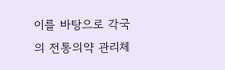이를 바탕으로 각국의 전통의약 관리체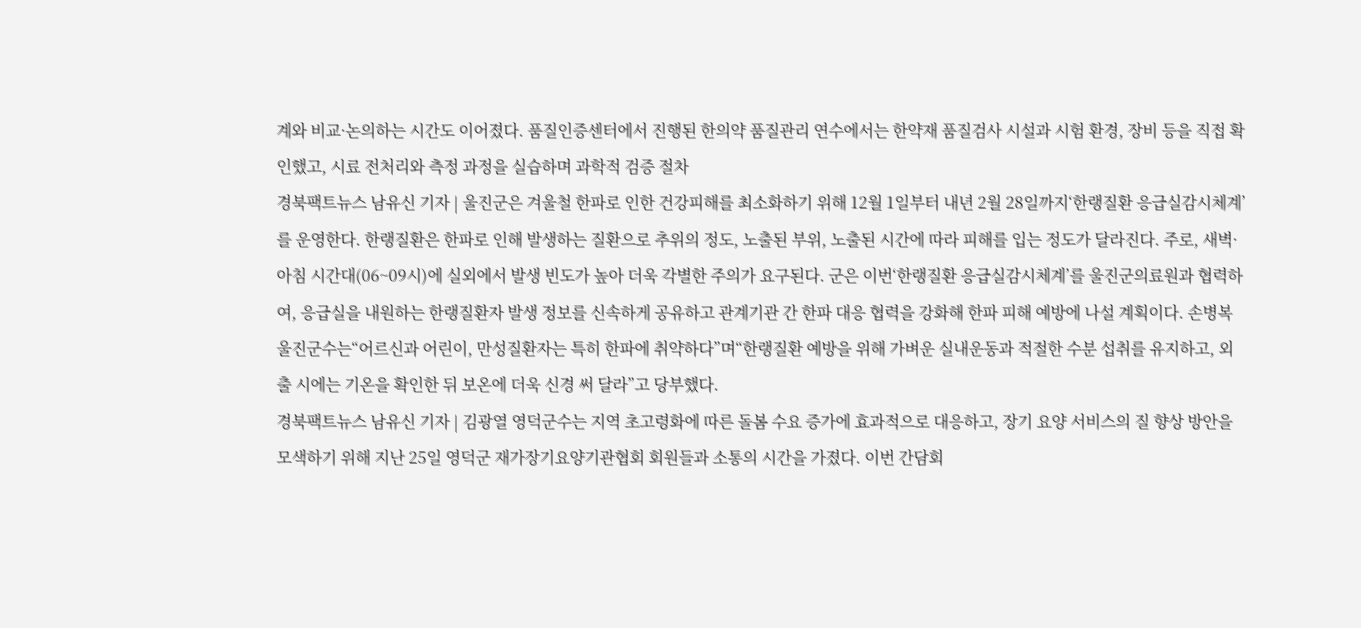계와 비교·논의하는 시간도 이어졌다. 품질인증센터에서 진행된 한의약 품질관리 연수에서는 한약재 품질검사 시설과 시험 환경, 장비 등을 직접 확인했고, 시료 전처리와 측정 과정을 실습하며 과학적 검증 절차
경북팩트뉴스 남유신 기자 | 울진군은 겨울철 한파로 인한 건강피해를 최소화하기 위해 12월 1일부터 내년 2월 28일까지‘한랭질환 응급실감시체계’를 운영한다. 한랭질환은 한파로 인해 발생하는 질환으로 추위의 정도, 노출된 부위, 노출된 시간에 따라 피해를 입는 정도가 달라진다. 주로, 새벽·아침 시간대(06~09시)에 실외에서 발생 빈도가 높아 더욱 각별한 주의가 요구된다. 군은 이번‘한랭질환 응급실감시체계’를 울진군의료원과 협력하여, 응급실을 내원하는 한랭질환자 발생 정보를 신속하게 공유하고 관계기관 간 한파 대응 협력을 강화해 한파 피해 예방에 나설 계획이다. 손병복 울진군수는“어르신과 어린이, 만성질환자는 특히 한파에 취약하다”며“한랭질환 예방을 위해 가벼운 실내운동과 적절한 수분 섭취를 유지하고, 외출 시에는 기온을 확인한 뒤 보온에 더욱 신경 써 달라”고 당부했다.
경북팩트뉴스 남유신 기자 | 김광열 영덕군수는 지역 초고령화에 따른 돌봄 수요 증가에 효과적으로 대응하고, 장기 요양 서비스의 질 향상 방안을 모색하기 위해 지난 25일 영덕군 재가장기요양기관협회 회원들과 소통의 시간을 가졌다. 이번 간담회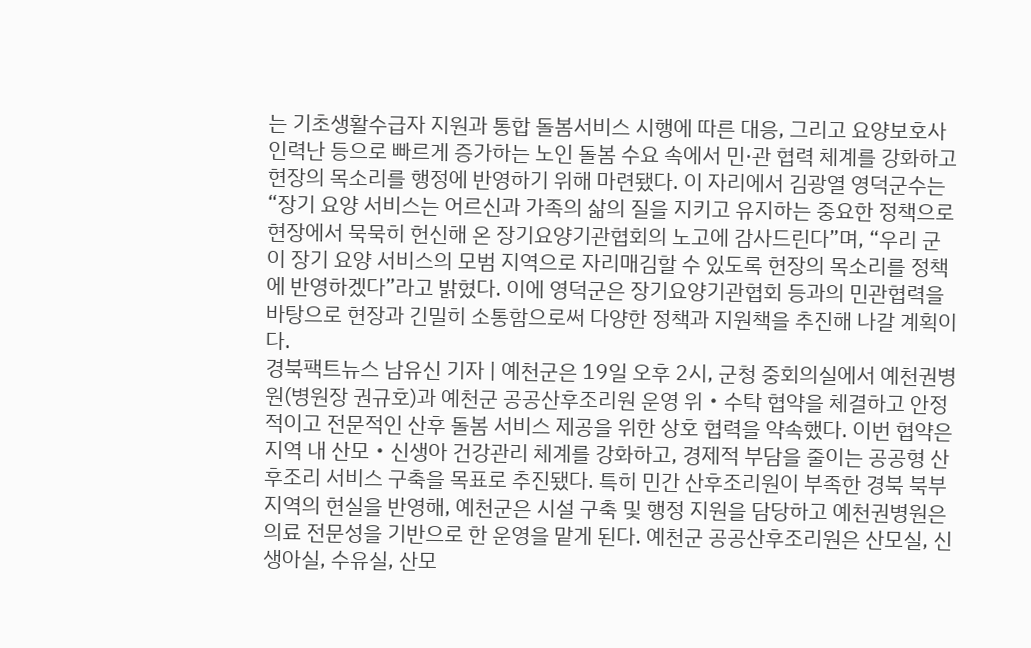는 기초생활수급자 지원과 통합 돌봄서비스 시행에 따른 대응, 그리고 요양보호사 인력난 등으로 빠르게 증가하는 노인 돌봄 수요 속에서 민·관 협력 체계를 강화하고 현장의 목소리를 행정에 반영하기 위해 마련됐다. 이 자리에서 김광열 영덕군수는 “장기 요양 서비스는 어르신과 가족의 삶의 질을 지키고 유지하는 중요한 정책으로 현장에서 묵묵히 헌신해 온 장기요양기관협회의 노고에 감사드린다”며, “우리 군이 장기 요양 서비스의 모범 지역으로 자리매김할 수 있도록 현장의 목소리를 정책에 반영하겠다”라고 밝혔다. 이에 영덕군은 장기요양기관협회 등과의 민관협력을 바탕으로 현장과 긴밀히 소통함으로써 다양한 정책과 지원책을 추진해 나갈 계획이다.
경북팩트뉴스 남유신 기자 | 예천군은 19일 오후 2시, 군청 중회의실에서 예천권병원(병원장 권규호)과 예천군 공공산후조리원 운영 위‧수탁 협약을 체결하고 안정적이고 전문적인 산후 돌봄 서비스 제공을 위한 상호 협력을 약속했다. 이번 협약은 지역 내 산모‧신생아 건강관리 체계를 강화하고, 경제적 부담을 줄이는 공공형 산후조리 서비스 구축을 목표로 추진됐다. 특히 민간 산후조리원이 부족한 경북 북부 지역의 현실을 반영해, 예천군은 시설 구축 및 행정 지원을 담당하고 예천권병원은 의료 전문성을 기반으로 한 운영을 맡게 된다. 예천군 공공산후조리원은 산모실, 신생아실, 수유실, 산모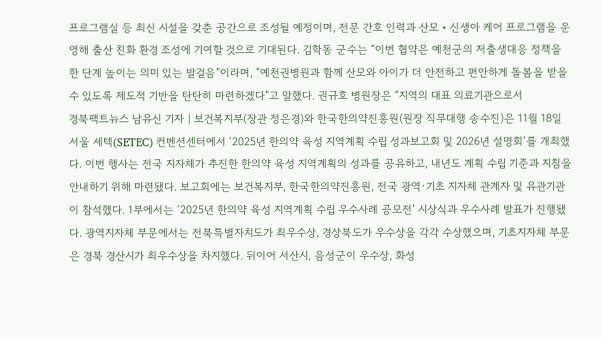프로그램실 등 최신 시설을 갖춘 공간으로 조성될 예정이며, 전문 간호 인력과 산모‧신생아 케어 프로그램을 운영해 출산 친화 환경 조성에 기여할 것으로 기대된다. 김학동 군수는 “이번 협약은 예천군의 저출생대응 정책을 한 단계 높이는 의미 있는 발걸음”이라며, “예천권병원과 함께 산모와 아이가 더 안전하고 편안하게 돌봄을 받을 수 있도록 제도적 기반을 탄탄히 마련하겠다”고 말했다. 권규호 병원장은 “지역의 대표 의료기관으로서
경북팩트뉴스 남유신 기자 | 보건복지부(장관 정은경)와 한국한의약진흥원(원장 직무대행 송수진)은 11월 18일 서울 세텍(SETEC) 컨벤션센터에서 ‘2025년 한의약 육성 지역계획 수립 성과보고회 및 2026년 설명회’를 개최했다. 이번 행사는 전국 지자체가 추진한 한의약 육성 지역계획의 성과를 공유하고, 내년도 계획 수립 기준과 지침을 안내하기 위해 마련됐다. 보고회에는 보건복지부, 한국한의약진흥원, 전국 광역·기초 지자체 관계자 및 유관기관이 참석했다. 1부에서는 ‘2025년 한의약 육성 지역계획 수립 우수사례 공모전’ 시상식과 우수사례 발표가 진행됐다. 광역지자체 부문에서는 전북특별자치도가 최우수상, 경상북도가 우수상을 각각 수상했으며, 기초지자체 부문은 경북 경산시가 최우수상을 차지했다. 뒤이어 서산시, 음성군이 우수상, 화성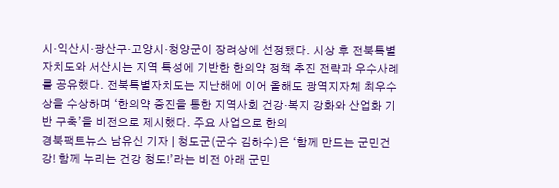시·익산시·광산구·고양시·청양군이 장려상에 선정됐다. 시상 후 전북특별자치도와 서산시는 지역 특성에 기반한 한의약 정책 추진 전략과 우수사례를 공유했다. 전북특별자치도는 지난해에 이어 올해도 광역지자체 최우수상을 수상하며 ‘한의약 증진을 통한 지역사회 건강·복지 강화와 산업화 기반 구축’을 비전으로 제시했다. 주요 사업으로 한의
경북팩트뉴스 남유신 기자 | 청도군(군수 김하수)은 ‘함께 만드는 군민건강! 함께 누리는 건강 청도!’라는 비전 아래 군민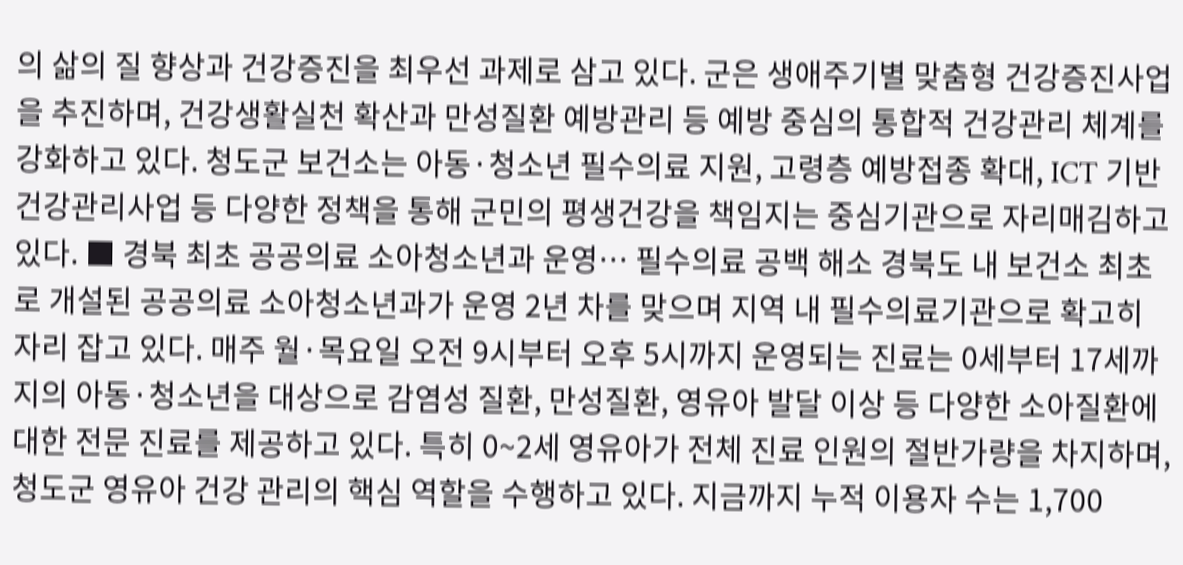의 삶의 질 향상과 건강증진을 최우선 과제로 삼고 있다. 군은 생애주기별 맞춤형 건강증진사업을 추진하며, 건강생활실천 확산과 만성질환 예방관리 등 예방 중심의 통합적 건강관리 체계를 강화하고 있다. 청도군 보건소는 아동·청소년 필수의료 지원, 고령층 예방접종 확대, ICT 기반 건강관리사업 등 다양한 정책을 통해 군민의 평생건강을 책임지는 중심기관으로 자리매김하고 있다. ■ 경북 최초 공공의료 소아청소년과 운영… 필수의료 공백 해소 경북도 내 보건소 최초로 개설된 공공의료 소아청소년과가 운영 2년 차를 맞으며 지역 내 필수의료기관으로 확고히 자리 잡고 있다. 매주 월·목요일 오전 9시부터 오후 5시까지 운영되는 진료는 0세부터 17세까지의 아동·청소년을 대상으로 감염성 질환, 만성질환, 영유아 발달 이상 등 다양한 소아질환에 대한 전문 진료를 제공하고 있다. 특히 0~2세 영유아가 전체 진료 인원의 절반가량을 차지하며, 청도군 영유아 건강 관리의 핵심 역할을 수행하고 있다. 지금까지 누적 이용자 수는 1,700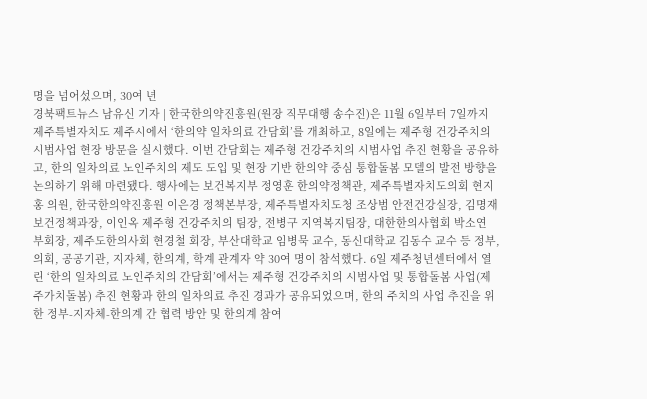명을 넘어섰으며, 30여 년
경북팩트뉴스 남유신 기자 | 한국한의약진흥원(원장 직무대행 송수진)은 11월 6일부터 7일까지 제주특별자치도 제주시에서 ‘한의약 일차의료 간담회’를 개최하고, 8일에는 제주형 건강주치의 시범사업 현장 방문을 실시했다. 이번 간담회는 제주형 건강주치의 시범사업 추진 현황을 공유하고, 한의 일차의료 노인주치의 제도 도입 및 현장 기반 한의약 중심 통합돌봄 모델의 발전 방향을 논의하기 위해 마련됐다. 행사에는 보건복지부 정영훈 한의약정책관, 제주특별자치도의회 현지홍 의원, 한국한의약진흥원 이은경 정책본부장, 제주특별자치도청 조상범 안전건강실장, 김명재 보건정책과장, 이인옥 제주형 건강주치의 팀장, 전병구 지역복지팀장, 대한한의사협회 박소연 부회장, 제주도한의사회 현경철 회장, 부산대학교 임병묵 교수, 동신대학교 김동수 교수 등 정부, 의회, 공공기관, 지자체, 한의계, 학계 관계자 약 30여 명이 참석했다. 6일 제주청년센터에서 열린 ‘한의 일차의료 노인주치의 간담회’에서는 제주형 건강주치의 시범사업 및 통합돌봄 사업(제주가치돌봄) 추진 현황과 한의 일차의료 추진 경과가 공유되었으며, 한의 주치의 사업 추진을 위한 정부-지자체-한의계 간 협력 방안 및 한의계 참여